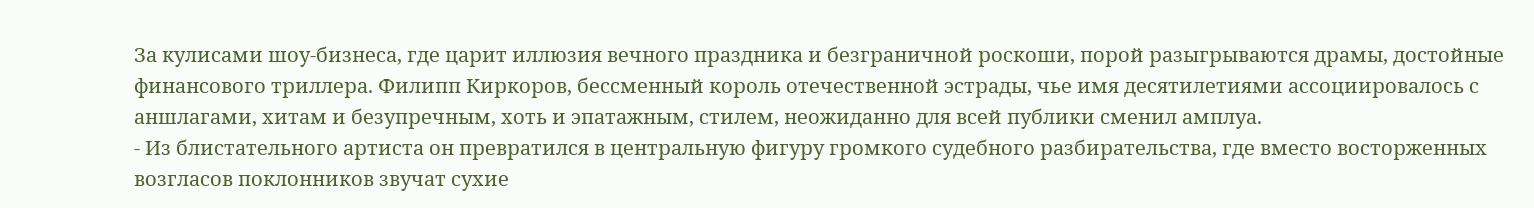За кулисами шоу-бизнеса, где царит иллюзия вечного праздника и безграничной роскоши, порой разыгрываются драмы, достойные финансового триллера. Филипп Киркоров, бессменный король отечественной эстрады, чье имя десятилетиями ассоциировалось с аншлагами, хитам и безупречным, хоть и эпатажным, стилем, неожиданно для всей публики сменил амплуа.
- Из блистательного артиста он превратился в центральную фигуру громкого судебного разбирательства, где вместо восторженных возгласов поклонников звучат сухие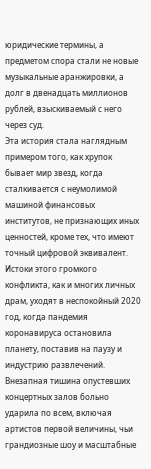юридические термины, а предметом спора стали не новые музыкальные аранжировки, а долг в двенадцать миллионов рублей, взыскиваемый с него через суд.
Эта история стала наглядным примером того, как хрупок бывает мир звезд, когда сталкивается с неумолимой машиной финансовых институтов, не признающих иных ценностей, кроме тех, что имеют точный цифровой эквивалент.
Истоки этого громкого конфликта, как и многих личных драм, уходят в неспокойный 2020 год, когда пандемия коронавируса остановила планету, поставив на паузу и индустрию развлечений. Внезапная тишина опустевших концертных залов больно ударила по всем, включая артистов первой величины, чьи грандиозные шоу и масштабные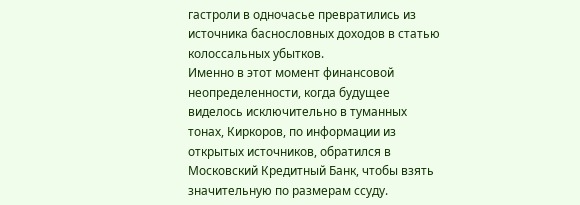гастроли в одночасье превратились из источника баснословных доходов в статью колоссальных убытков.
Именно в этот момент финансовой неопределенности, когда будущее виделось исключительно в туманных тонах, Киркоров, по информации из открытых источников, обратился в Московский Кредитный Банк, чтобы взять значительную по размерам ссуду.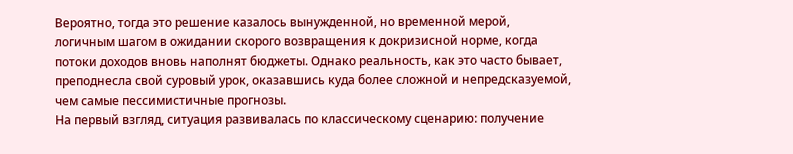Вероятно, тогда это решение казалось вынужденной, но временной мерой, логичным шагом в ожидании скорого возвращения к докризисной норме, когда потоки доходов вновь наполнят бюджеты. Однако реальность, как это часто бывает, преподнесла свой суровый урок, оказавшись куда более сложной и непредсказуемой, чем самые пессимистичные прогнозы.
На первый взгляд, ситуация развивалась по классическому сценарию: получение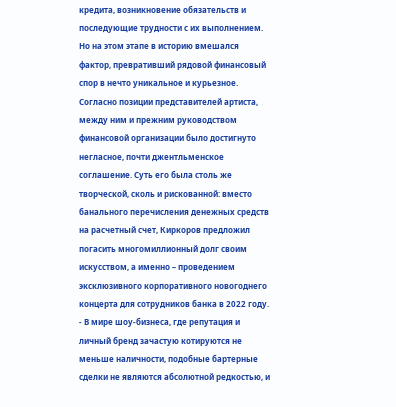кредита, возникновение обязательств и последующие трудности с их выполнением. Но на этом этапе в историю вмешался фактор, превративший рядовой финансовый спор в нечто уникальное и курьезное.
Согласно позиции представителей артиста, между ним и прежним руководством финансовой организации было достигнуто негласное, почти джентльменское соглашение. Суть его была столь же творческой, сколь и рискованной: вместо банального перечисления денежных средств на расчетный счет, Киркоров предложил погасить многомиллионный долг своим искусством, а именно – проведением эксклюзивного корпоративного новогоднего концерта для сотрудников банка в 2022 году.
- В мире шоу-бизнеса, где репутация и личный бренд зачастую котируются не меньше наличности, подобные бартерные сделки не являются абсолютной редкостью, и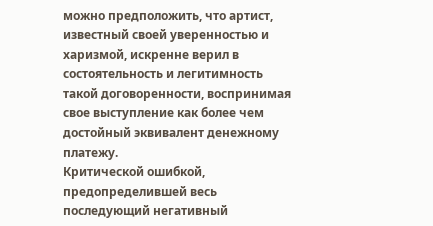можно предположить, что артист, известный своей уверенностью и харизмой, искренне верил в состоятельность и легитимность такой договоренности, воспринимая свое выступление как более чем достойный эквивалент денежному платежу.
Критической ошибкой, предопределившей весь последующий негативный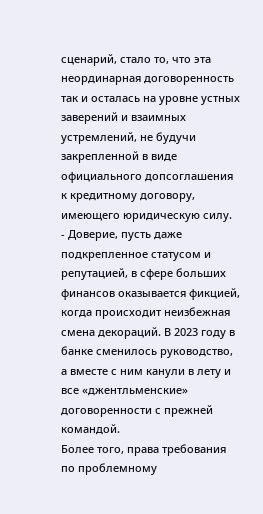сценарий, стало то, что эта неординарная договоренность так и осталась на уровне устных заверений и взаимных устремлений, не будучи закрепленной в виде официального допсоглашения к кредитному договору, имеющего юридическую силу.
- Доверие, пусть даже подкрепленное статусом и репутацией, в сфере больших финансов оказывается фикцией, когда происходит неизбежная смена декораций. В 2023 году в банке сменилось руководство, а вместе с ним канули в лету и все «джентльменские» договоренности с прежней командой.
Более того, права требования по проблемному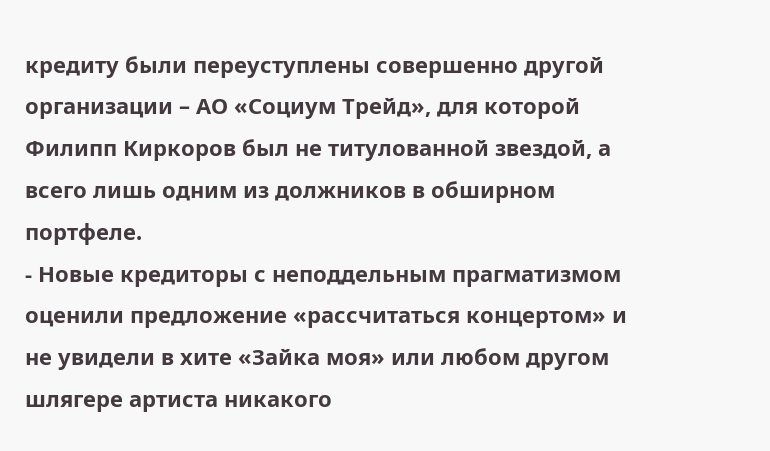кредиту были переуступлены совершенно другой организации – АО «Социум Трейд», для которой Филипп Киркоров был не титулованной звездой, а всего лишь одним из должников в обширном портфеле.
- Новые кредиторы с неподдельным прагматизмом оценили предложение «рассчитаться концертом» и не увидели в хите «Зайка моя» или любом другом шлягере артиста никакого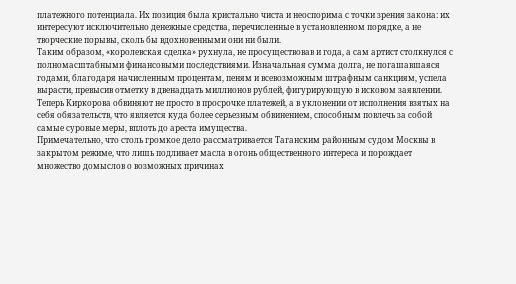платежного потенциала. Их позиция была кристально чиста и неоспорима с точки зрения закона: их интересуют исключительно денежные средства, перечисленные в установленном порядке, а не творческие порывы, сколь бы вдохновенными они ни были.
Таким образом, «королевская сделка» рухнула, не просуществовав и года, а сам артист столкнулся с полномасштабными финансовыми последствиями. Изначальная сумма долга, не погашавшаяся годами, благодаря начисленным процентам, пеням и всевозможным штрафным санкциям, успела вырасти, превысив отметку в двенадцать миллионов рублей, фигурирующую в исковом заявлении.
Теперь Киркорова обвиняют не просто в просрочке платежей, а в уклонении от исполнения взятых на себя обязательств, что является куда более серьезным обвинением, способным повлечь за собой самые суровые меры, вплоть до ареста имущества.
Примечательно, что столь громкое дело рассматривается Таганским районным судом Москвы в закрытом режиме, что лишь подливает масла в огонь общественного интереса и порождает множество домыслов о возможных причинах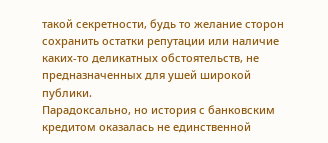такой секретности, будь то желание сторон сохранить остатки репутации или наличие каких-то деликатных обстоятельств, не предназначенных для ушей широкой публики.
Парадоксально, но история с банковским кредитом оказалась не единственной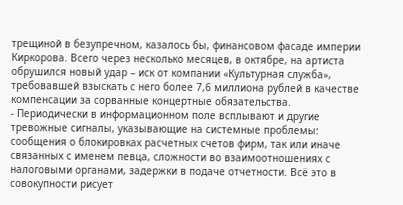трещиной в безупречном, казалось бы, финансовом фасаде империи Киркорова. Всего через несколько месяцев, в октябре, на артиста обрушился новый удар – иск от компании «Культурная служба», требовавшей взыскать с него более 7,6 миллиона рублей в качестве компенсации за сорванные концертные обязательства.
- Периодически в информационном поле всплывают и другие тревожные сигналы, указывающие на системные проблемы: сообщения о блокировках расчетных счетов фирм, так или иначе связанных с именем певца, сложности во взаимоотношениях с налоговыми органами, задержки в подаче отчетности. Всё это в совокупности рисует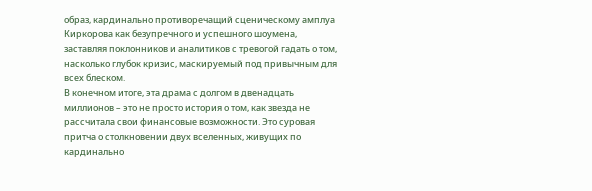образ, кардинально противоречащий сценическому амплуа Киркорова как безупречного и успешного шоумена, заставляя поклонников и аналитиков с тревогой гадать о том, насколько глубок кризис, маскируемый под привычным для всех блеском.
В конечном итоге, эта драма с долгом в двенадцать миллионов – это не просто история о том, как звезда не рассчитала свои финансовые возможности. Это суровая притча о столкновении двух вселенных, живущих по кардинально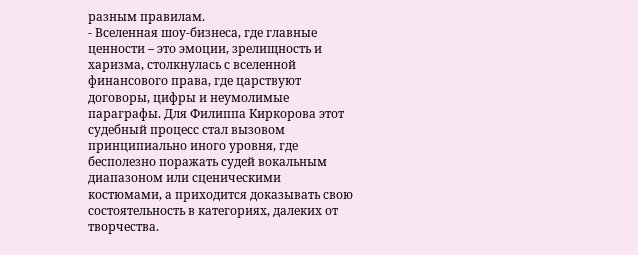разным правилам.
- Вселенная шоу-бизнеса, где главные ценности – это эмоции, зрелищность и харизма, столкнулась с вселенной финансового права, где царствуют договоры, цифры и неумолимые параграфы. Для Филиппа Киркорова этот судебный процесс стал вызовом принципиально иного уровня, где бесполезно поражать судей вокальным диапазоном или сценическими костюмами, а приходится доказывать свою состоятельность в категориях, далеких от творчества.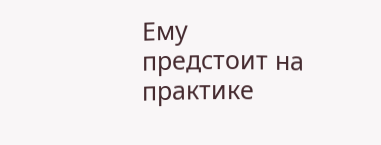Ему предстоит на практике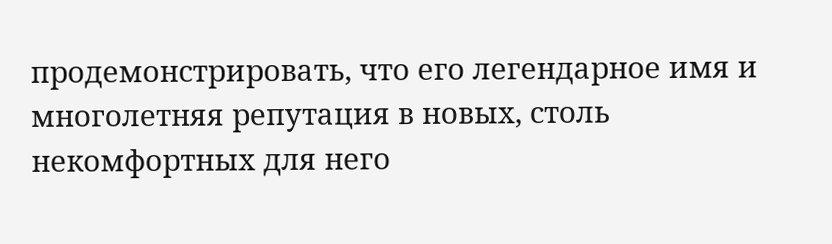продемонстрировать, что его легендарное имя и многолетняя репутация в новых, столь некомфортных для него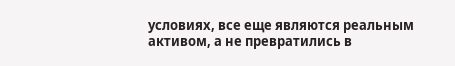условиях, все еще являются реальным активом, а не превратились в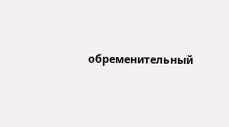обременительный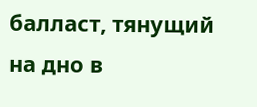балласт, тянущий на дно в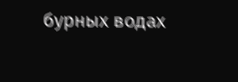бурных водах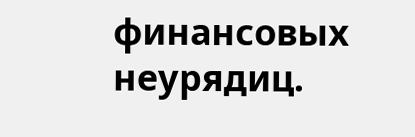финансовых неурядиц.